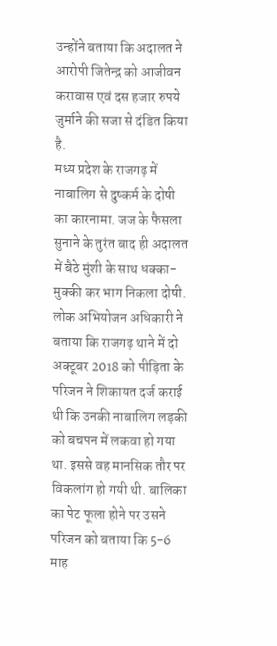उन्होंने बताया कि अदालत ने आरोपी जितेन्द्र को आजीवन करावास एवं दस हजार रुपये जुर्माने की सजा से दंडित किया है.
मध्य प्रदेश के राजगढ़ में नाबालिग से दुष्कर्म के दोषी का कारनामा. जज के फैसला सुनाने के तुरंत बाद ही अदालत में बैठे मुंशी के साथ धक्का-मुक्की कर भाग निकला दोषी.
लोक अभियोजन अधिकारी ने बताया कि राजगढ़ थाने में दो अक्टूबर 2018 को पीड़िता के परिजन ने शिकायत दर्ज कराई थी कि उनकी नाबालिग लड़की को बचपन में लकवा हो गया था. इससे वह मानसिक तौर पर विकलांग हो गयी थी. बालिका का पेट फूला होने पर उसने परिजन को बताया कि 5-6 माह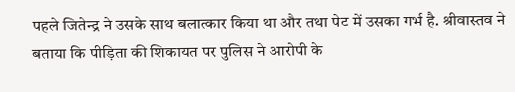पहले जितेन्द्र ने उसके साथ बलात्कार किया था और तथा पेट में उसका गर्भ है. श्रीवास्तव ने बताया कि पीड़िता की शिकायत पर पुलिस ने आरोपी के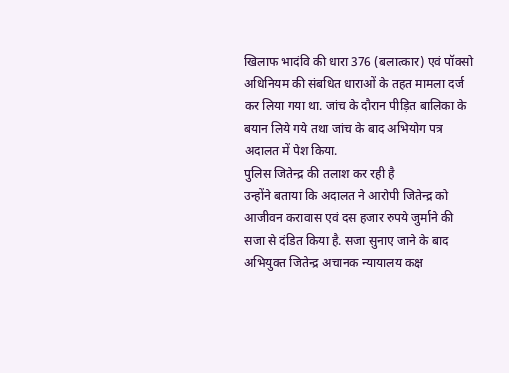खिलाफ भादंवि की धारा 376 (बलात्कार) एवं पॉक्सो अधिनियम की संबधित धाराओं के तहत मामला दर्ज कर लिया गया था. जांच के दौरान पीड़ित बालिका के बयान लिये गये तथा जांच के बाद अभियोग पत्र अदालत में पेश किया.
पुलिस जितेन्द्र की तलाश कर रही है
उन्होंने बताया कि अदालत ने आरोपी जितेन्द्र को आजीवन करावास एवं दस हजार रुपये जुर्माने की सजा से दंडित किया है. सजा सुनाए जाने के बाद अभियुक्त जितेन्द्र अचानक न्यायालय कक्ष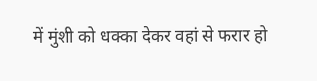में मुंशी को धक्का देकर वहां से फरार हो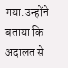गया.उन्होंने बताया कि अदालत से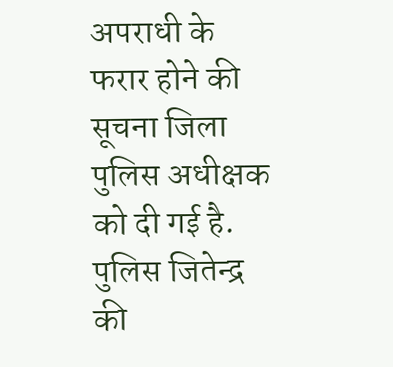अपराधी के फरार होने की सूचना जिला पुलिस अधीक्षक को दी गई है. पुलिस जितेन्द्र की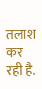तलाश कर रही है.